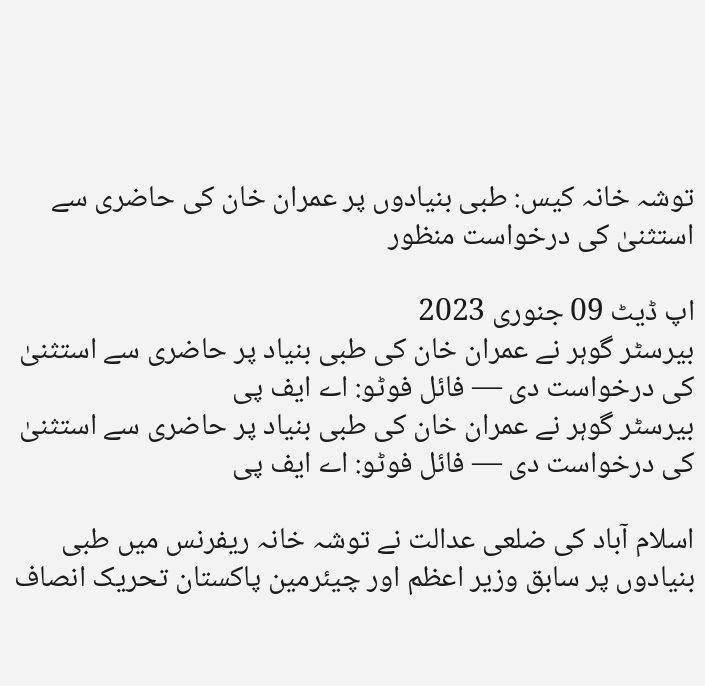توشہ خانہ کیس: طبی بنیادوں پر عمران خان کی حاضری سے استثنیٰ کی درخواست منظور

اپ ڈیٹ 09 جنوری 2023
بیرسٹر گوہر نے عمران خان کی طبی بنیاد پر حاضری سے استثنیٰ کی درخواست دی — فائل فوٹو: اے ایف پی
بیرسٹر گوہر نے عمران خان کی طبی بنیاد پر حاضری سے استثنیٰ کی درخواست دی — فائل فوٹو: اے ایف پی

اسلام آباد کی ضلعی عدالت نے توشہ خانہ ریفرنس میں طبی بنیادوں پر سابق وزیر اعظم اور چیئرمین پاکستان تحریک انصاف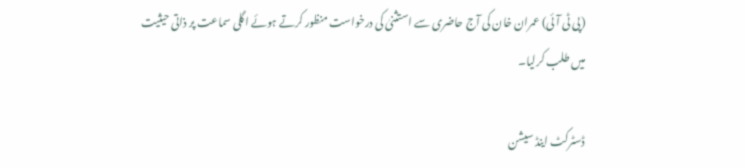(پی ٹی آئی) عمران خان کی آج حاضری سے استثنیٰ کی درخواست منظور کرتے ہوئے اگلی سماعت پر ذاتی حیثیت میں طلب کرلیا۔

ڈسٹرکٹ اینڈ سیشن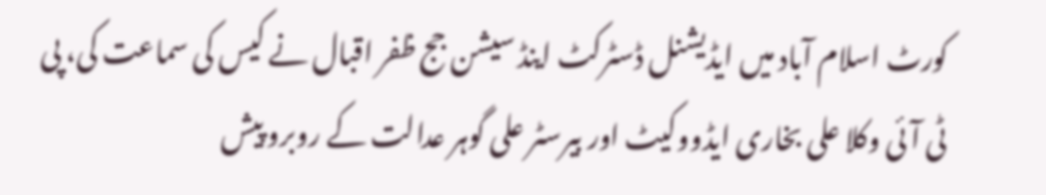کورٹ اسلام آباد میں ایڈیشنل ڈسٹرکٹ اینڈ سیشن جج ظفر اقبال نے کیس کی سماعت کی، پی ٹی آئی وکلا علی بخاری ایڈووکیٹ اور بیرسٹر علی گوہر عدالت کے روبرو پیش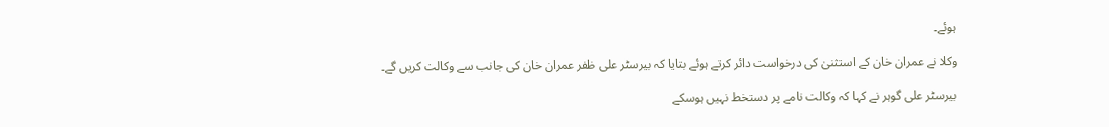ہوئے۔

وکلا نے عمران خان کے استثنیٰ کی درخواست دائر کرتے ہوئے بتایا کہ بیرسٹر علی ظفر عمران خان کی جانب سے وکالت کریں گے۔

بیرسٹر علی گوہر نے کہا کہ وکالت نامے پر دستخط نہیں ہوسکے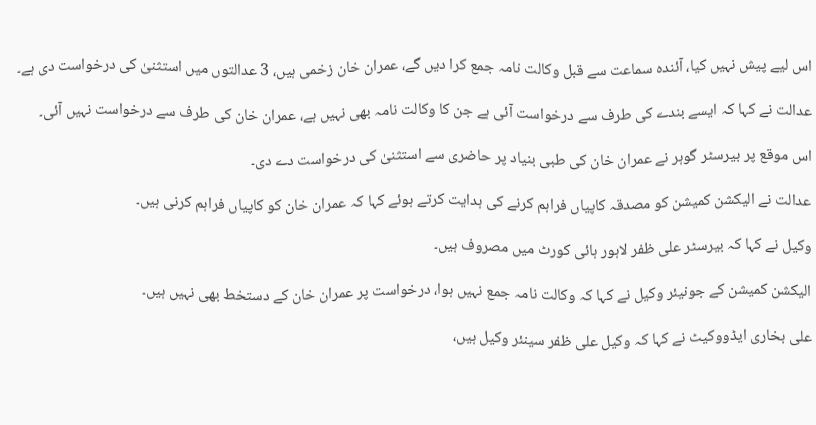اس لیے پیش نہیں کیا، آئندہ سماعت سے قبل وکالت نامہ جمع کرا دیں گے، عمران خان زخمی ہیں، 3 عدالتوں میں استثنیٰ کی درخواست دی ہے۔

عدالت نے کہا کہ ایسے بندے کی طرف سے درخواست آئی ہے جن کا وکالت نامہ بھی نہیں ہے، عمران خان کی طرف سے درخواست نہیں آئی۔

اس موقع پر بیرسٹر گوہر نے عمران خان کی طبی بنیاد پر حاضری سے استثنیٰ کی درخواست دے دی۔

عدالت نے الیکشن کمیشن کو مصدقہ کاپیاں فراہم کرنے کی ہدایت کرتے ہوئے کہا کہ عمران خان کو کاپیاں فراہم کرنی ہیں۔

وکیل نے کہا کہ بیرسٹر علی ظفر لاہور ہائی کورٹ میں مصروف ہیں۔

الیکشن کمیشن کے جونیئر وکیل نے کہا کہ وکالت نامہ جمع نہیں ہوا، درخواست پر عمران خان کے دستخط بھی نہیں ہیں۔

علی بخاری ایڈووکیٹ نے کہا کہ وکیل علی ظفر سینئر وکیل ہیں،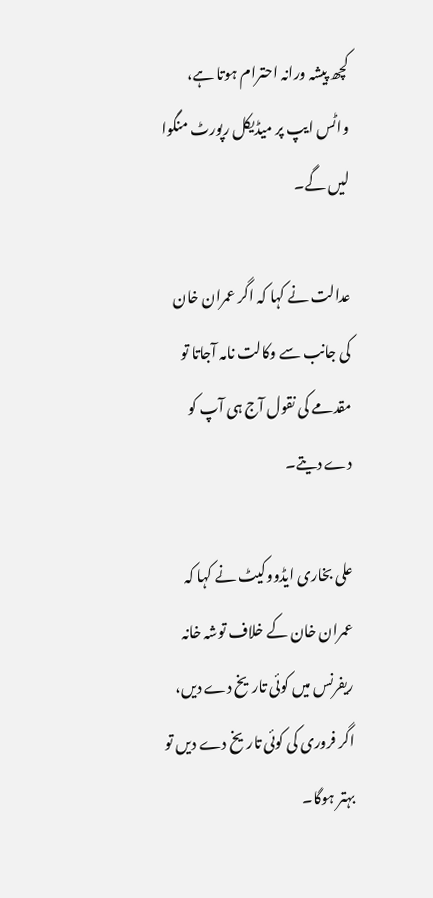کچھ پیشہ ورانہ احترام ہوتا ہے، واٹس ایپ پر میڈیکل رپورٹ منگوا لیں گے۔

عدالت نے کہا کہ اگر عمران خان کی جانب سے وکالت نامہ آجاتا تو مقدمے کی نقول آج ہی آپ کو دے دیتے۔

علی بخاری ایڈووکیٹ نے کہا کہ عمران خان کے خلاف توشہ خانہ ریفرنس میں کوئی تاریخ دے دیں، اگر فروری کی کوئی تاریخ دے دیں تو بہتر ہوگا۔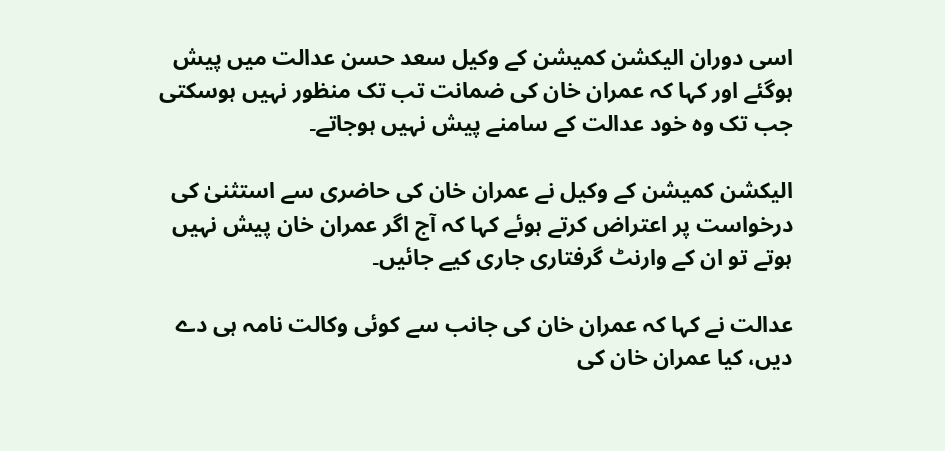اسی دوران الیکشن کمیشن کے وکیل سعد حسن عدالت میں پیش ہوگئے اور کہا کہ عمران خان کی ضمانت تب تک منظور نہیں ہوسکتی جب تک وہ خود عدالت کے سامنے پیش نہیں ہوجاتے۔

الیکشن کمیشن کے وکیل نے عمران خان کی حاضری سے استثنیٰ کی درخواست پر اعتراض کرتے ہوئے کہا کہ آج اگر عمران خان پیش نہیں ہوتے تو ان کے وارنٹ گرفتاری جاری کیے جائیں۔

عدالت نے کہا کہ عمران خان کی جانب سے کوئی وکالت نامہ ہی دے دیں، کیا عمران خان کی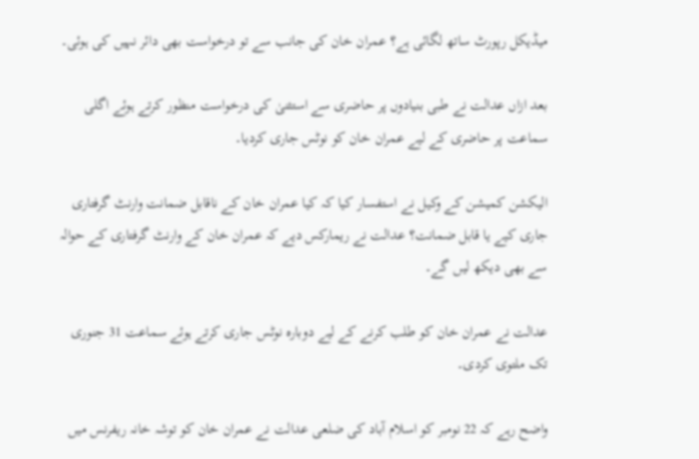میڈیکل رپورٹ ساتھ لگائی ہے؟ عمران خان کی جانب سے تو درخواست بھی دائر نہیں کی ہوئی۔

بعد ازاں عدالت نے طبی بنیادوں پر حاضری سے استثنیٰ کی درخواست منظور کرتے ہوئے اگلی سماعت پر حاضری کے لیے عمران خان کو نوٹس جاری کردیا۔

الیکشن کمیشن کے وکیل نے استفسار کیا کہ کیا عمران خان کے ناقابل ضمانت وارنٹ گرفتاری جاری کیے یا قابل ضمانت؟ عدالت نے ریمارکس دیے کہ عمران خان کے وارنٹ گرفتاری کے حوالہ سے بھی دیکھ لیں گے۔

عدالت نے عمران خان کو طلب کرنے کے لیے دوبارہ نوٹس جاری کرتے ہوئے سماعت 31 جنوری تک ملتوی کردی۔

واضح رہے کہ 22 نومبر کو اسلام آباد کی ضلعی عدالت نے عمران خان کو توشہ خانہ ریفرنس میں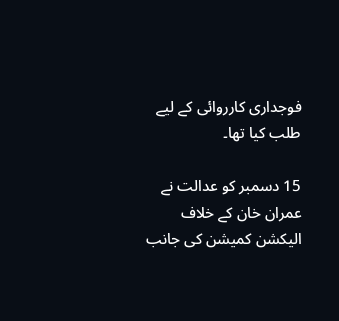فوجداری کارروائی کے لیے طلب کیا تھا۔

15 دسمبر کو عدالت نے عمران خان کے خلاف الیکشن کمیشن کی جانب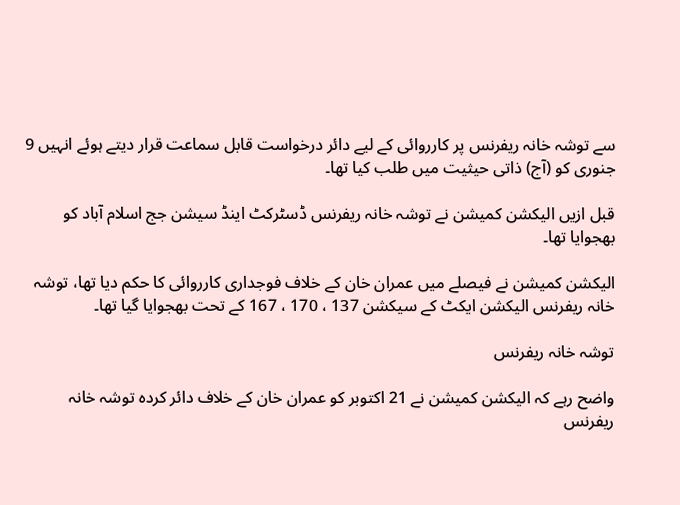سے توشہ خانہ ریفرنس پر کارروائی کے لیے دائر درخواست قابل سماعت قرار دیتے ہوئے انہیں 9 جنوری کو (آج) ذاتی حیثیت میں طلب کیا تھا۔

قبل ازیں الیکشن کمیشن نے توشہ خانہ ریفرنس ڈسٹرکٹ اینڈ سیشن جج اسلام آباد کو بھجوایا تھا۔

الیکشن کمیشن نے فیصلے میں عمران خان کے خلاف فوجداری کارروائی کا حکم دیا تھا، توشہ خانہ ریفرنس الیکشن ایکٹ کے سیکشن 137 ، 170 ، 167 کے تحت بھجوایا گیا تھا۔

توشہ خانہ ریفرنس

واضح رہے کہ الیکشن کمیشن نے 21 اکتوبر کو عمران خان کے خلاف دائر کردہ توشہ خانہ ریفرنس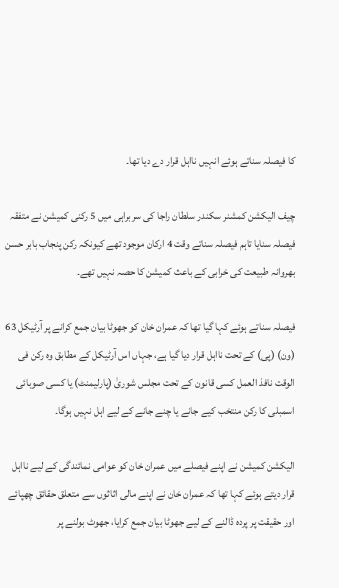کا فیصلہ سناتے ہوئے انہیں نااہل قرار دے دیا تھا۔

چیف الیکشن کمشنر سکندر سلطان راجا کی سربراہی میں 5 رکنی کمیشن نے متفقہ فیصلہ سنایا تاہم فیصلہ سناتے وقت 4 ارکان موجود تھے کیونکہ رکن پنجاب بابر حسن بھروانہ طبیعت کی خرابی کے باعث کمیشن کا حصہ نہیں تھے۔

فیصلہ سناتے ہوئے کہا گیا تھا کہ عمران خان کو جھوٹا بیان جمع کرانے پر آرٹیکل 63 (ون) (پی) کے تحت نااہل قرار دیا گیا ہے، جہاں اس آرٹیکل کے مطابق وہ رکن فی الوقت نافذ العمل کسی قانون کے تحت مجلس شوریٰ (پارلیمنٹ) یا کسی صوبائی اسمبلی کا رکن منتخب کیے جانے یا چنے جانے کے لیے اہل نہیں ہوگا۔

الیکشن کمیشن نے اپنے فیصلے میں عمران خان کو عوامی نمائندگی کے لیے نااہل قرار دیتے ہوئے کہا تھا کہ عمران خان نے اپنے مالی اثاثوں سے متعلق حقائق چھپائے اور حقیقت پر پردہ ڈالنے کے لیے جھوٹا بیان جمع کرایا، جھوٹ بولنے پر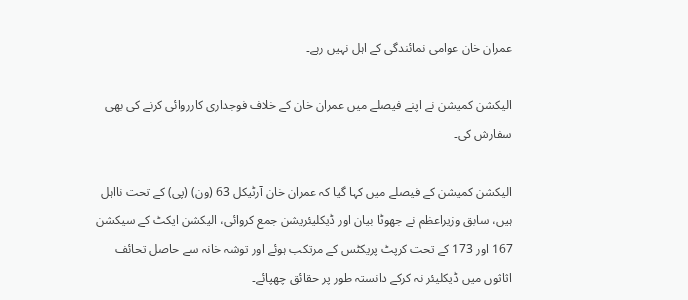عمران خان عوامی نمائندگی کے اہل نہیں رہے۔

الیکشن کمیشن نے اپنے فیصلے میں عمران خان کے خلاف فوجداری کارروائی کرنے کی بھی سفارش کی۔

الیکشن کمیشن کے فیصلے میں کہا گیا کہ عمران خان آرٹیکل 63 (ون) (پی) کے تحت نااہل ہیں، سابق وزیراعظم نے جھوٹا بیان اور ڈیکلیئریشن جمع کروائی، الیکشن ایکٹ کے سیکشن 167 اور 173 کے تحت کرپٹ پریکٹس کے مرتکب ہوئے اور توشہ خانہ سے حاصل تحائف اثاثوں میں ڈیکلیئر نہ کرکے دانستہ طور پر حقائق چھپائے۔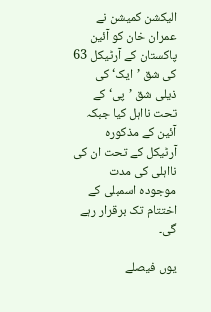الیکشن کمیشن نے عمران خان کو آئین پاکستان کے آرٹیکل 63 کی شق ’ایک‘ کی ذیلی شق ’پی‘ کے تحت نااہل کیا جبکہ آئین کے مذکورہ آرٹیکل کے تحت ان کی نااہلی کی مدت موجودہ اسمبلی کے اختتام تک برقرار رہے گی۔

یوں فیصلے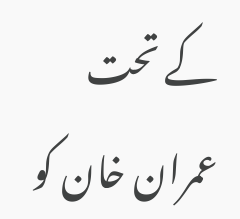کے تحت عمران خان کو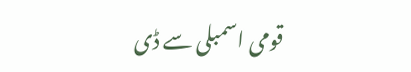قومی اسمبلی سے ڈی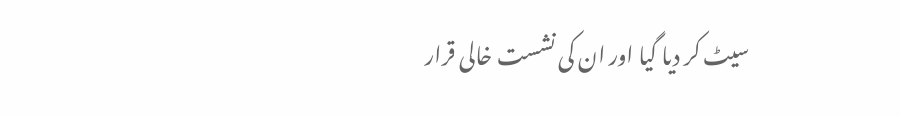سیٹ کر دیا گیا اور ان کی نشست خالی قرار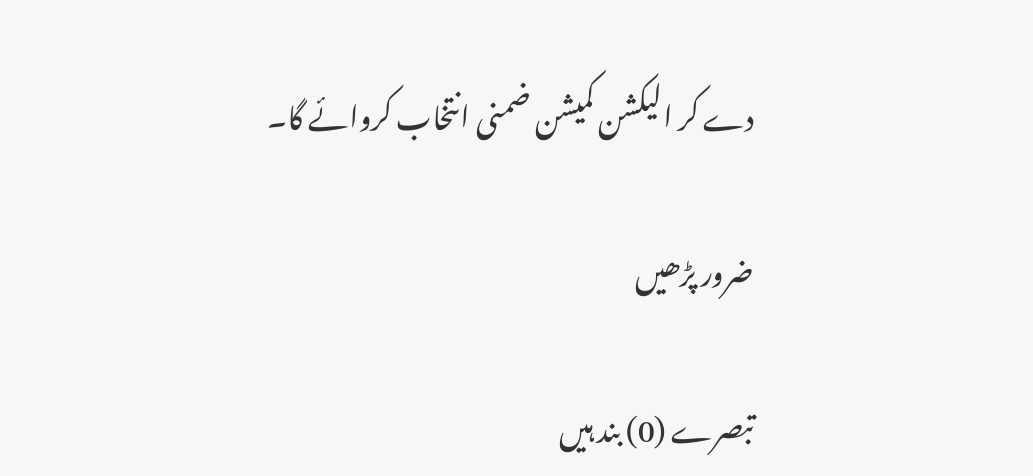دے کر الیکشن کمیشن ضمنی انتخاب کروائے گا۔

ضرور پڑھیں

تبصرے (0) بند ہیں